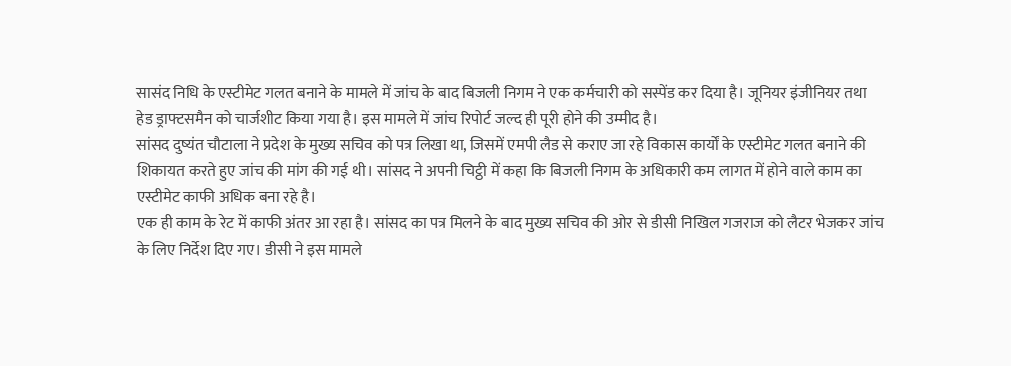सासंद निधि के एस्टीमेट गलत बनाने के मामले में जांच के बाद बिजली निगम ने एक कर्मचारी को सस्पेंड कर दिया है। जूनियर इंजीनियर तथा हेड ड्राफ्टसमैन को चार्जशीट किया गया है। इस मामले में जांच रिपोर्ट जल्द ही पूरी होने की उम्मीद है।
सांसद दुष्यंत चौटाला ने प्रदेश के मुख्य सचिव को पत्र लिखा था, जिसमें एमपी लैड से कराए जा रहे विकास कार्यों के एस्टीमेट गलत बनाने की शिकायत करते हुए जांच की मांग की गई थी। सांसद ने अपनी चिट्ठी में कहा कि बिजली निगम के अधिकारी कम लागत में होने वाले काम का एस्टीमेट काफी अधिक बना रहे है।
एक ही काम के रेट में काफी अंतर आ रहा है। सांसद का पत्र मिलने के बाद मुख्य सचिव की ओर से डीसी निखिल गजराज को लैटर भेजकर जांच के लिए निर्देश दिए गए। डीसी ने इस मामले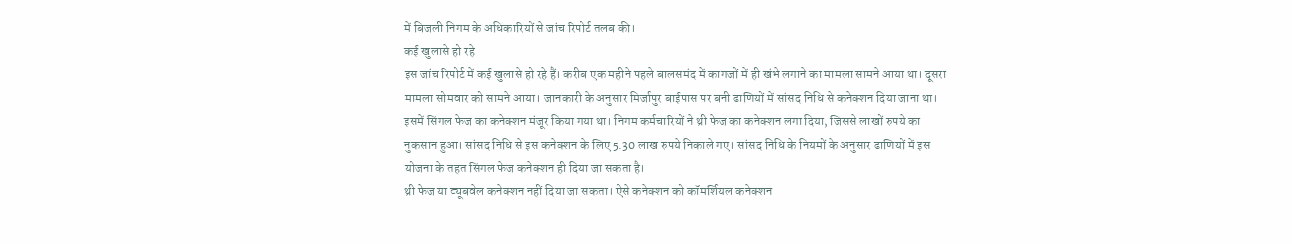में बिजली निगम के अधिकारियों से जांच रिपोर्ट तलब की।
कई खुलासे हो रहे
इस जांच रिपोर्ट में कई खुलासे हो रहे हैं। करीब एक महीने पहले बालसमंद में कागजों में ही खंभे लगाने का मामला सामने आया था। दूसरा मामला सोमवार को सामने आया। जानकारी के अनुसार मिर्जापुर बाईपास पर बनी ढाणियों में सांसद निधि से कनेक्शन दिया जाना था।
इसमें सिंगल फेज का कनेक्शन मंजूर किया गया था। निगम कर्मचारियों ने थ्री फेज का कनेक्शन लगा दिया, जिससे लाखों रुपये का नुकसान हुआ। सांसद निधि से इस कनेक्शन के लिए 5.30 लाख रुपये निकाले गए। सांसद निधि के नियमों के अनुसार ढाणियों में इस योजना के तहत सिंगल फेज कनेक्शन ही दिया जा सकता है।
थ्री फेज या ट्यूबवेल कनेक्शन नहीं दिया जा सकता। ऐसे कनेक्शन को कॉमर्शियल कनेक्शन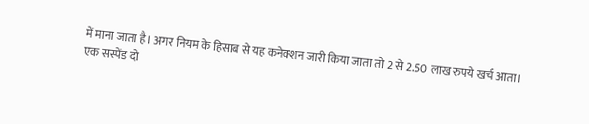में माना जाता है। अगर नियम के हिसाब से यह कनेक्शन जारी किया जाता तो 2 से 2.50 लाख रुपये खर्च आता।
एक सस्पेंड दो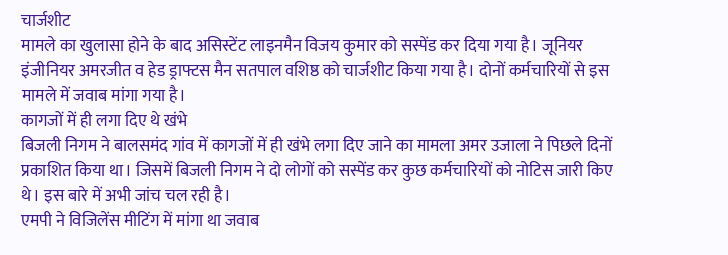चार्जशीट
मामले का खुलासा होने के बाद असिस्टेंट लाइनमैन विजय कुमार को सस्पेंड कर दिया गया है। जूनियर इंजीनियर अमरजीत व हेड ड्राफ्टस मैन सतपाल वशिष्ठ को चार्जशीट किया गया है। दोनों कर्मचारियों से इस मामले में जवाब मांगा गया है।
कागजों में ही लगा दिए थे खंभे
बिजली निगम ने बालसमंद गांव में कागजों में ही खंभे लगा दिए जाने का मामला अमर उजाला ने पिछले दिनों प्रकाशित किया था। जिसमें बिजली निगम ने दो लोगों को सस्पेंड कर कुछ कर्मचारियों को नोटिस जारी किए थे। इस बारे में अभी जांच चल रही है।
एमपी ने विजिलेंस मीटिंग में मांगा था जवाब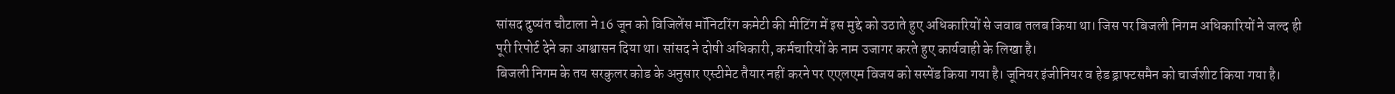सांसद दुष्यंत चौटाला ने 16 जून को विजिलेंस मॉनिटरिंग कमेटी की मीटिंग में इस मुद्दे को उठाते हुए अधिकारियों से जवाब तलब किया था। जिस पर बिजली निगम अधिकारियों ने जल्द ही पूरी रिपोर्ट देने का आश्वासन दिया था। सांसद ने दोषी अधिकारी, कर्मचारियों के नाम उजागर करते हुए कार्यवाही के लिखा है।
बिजली निगम के तय सरकुलर कोड के अनुसार एस्टीमेट तैयार नहीं करने पर एएलएम विजय को सस्पेंड किया गया है। जूनियर इंजीनियर व हेड ड्राफ्टसमैन को चार्जशीट किया गया है।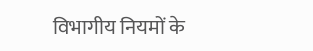विभागीय नियमों के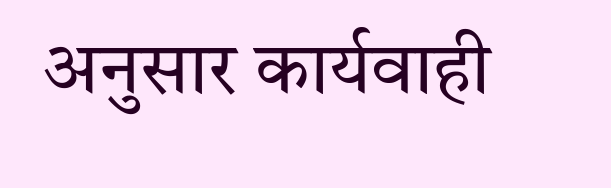अनुसार कार्यवाही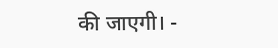की जाएगी। -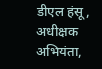डीएल हंसू, अधीक्षक अभियंता,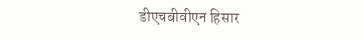डीएचबीवीएन हिसार